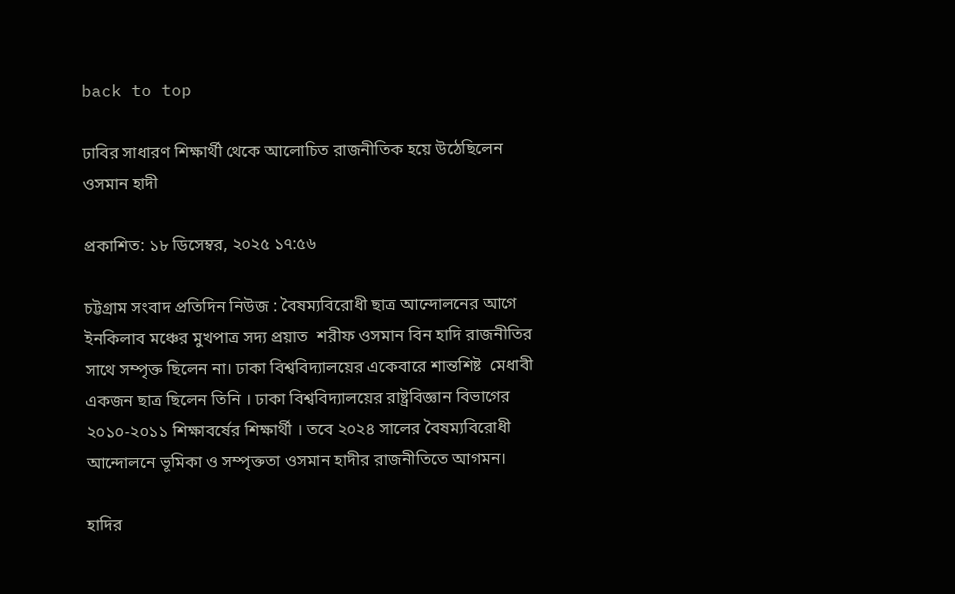back to top

ঢাবির সাধারণ শিক্ষার্থী থেকে আলোচিত রাজনীতিক হয়ে উঠেছিলেন ওসমান হাদী

প্রকাশিত: ১৮ ডিসেম্বর, ২০২৫ ১৭:৫৬

চট্টগ্রাম সংবাদ প্রতিদিন নিউজ : বৈষম্যবিরোধী ছাত্র আন্দোলনের আগে ইনকিলাব মঞ্চের মুখপাত্র সদ্য প্রয়াত  শরীফ ওসমান বিন হাদি রাজনীতির সাথে সম্পৃক্ত ছিলেন না। ঢাকা বিশ্ববিদ্যালয়ের একেবারে শান্তশিষ্ট  মেধাবী একজন ছাত্র ছিলেন তিনি । ঢাকা বিশ্ববিদ্যালয়ের রাষ্ট্রবিজ্ঞান বিভাগের ২০১০-২০১১ শিক্ষাবর্ষের শিক্ষার্থী । তবে ২০২৪ সালের বৈষম্যবিরোধী আন্দোলনে ভূমিকা ও সম্পৃক্ততা ওসমান হাদীর রাজনীতিতে আগমন।

হাদির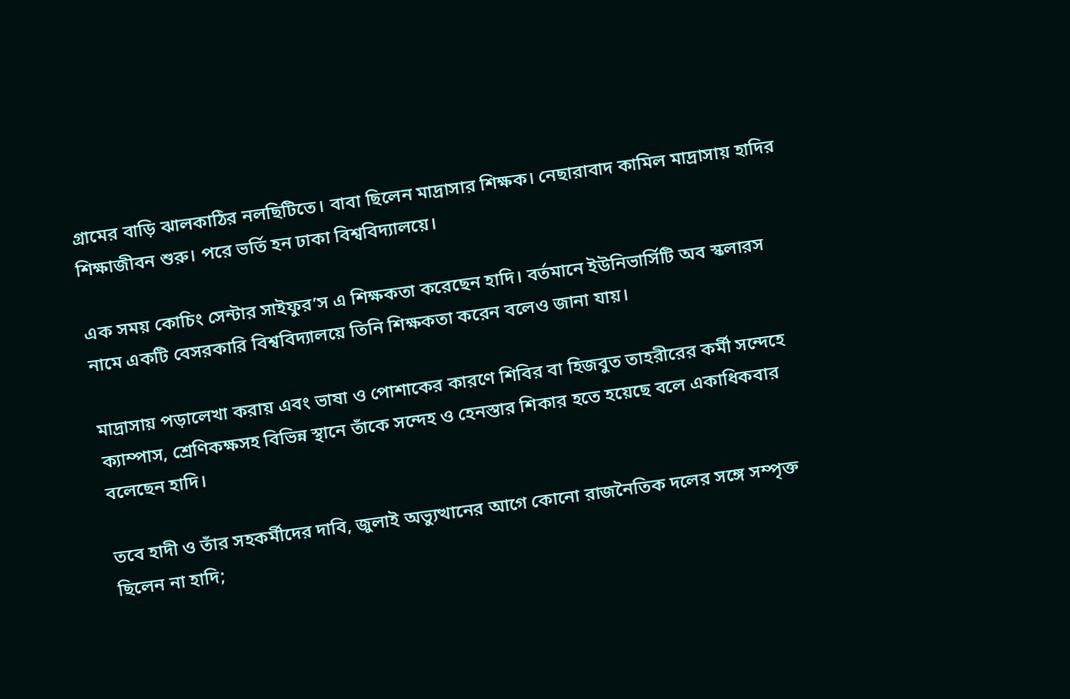গ্রামের বাড়ি ঝালকাঠির নলছিটিতে। বাবা ছিলেন মাদ্রাসার শিক্ষক। নেছারাবাদ কামিল মাদ্রাসায় হাদির শিক্ষাজীবন শুরু। পরে ভর্তি হন ঢাকা বিশ্ববিদ্যালয়ে।

এক সময় কোচিং সেন্টার সাইফুর’স এ শিক্ষকতা করেছেন হাদি। বর্তমানে ইউনিভার্সিটি অব স্কলারস নামে একটি বেসরকারি বিশ্ববিদ্যালয়ে তিনি শিক্ষকতা করেন বলেও জানা যায়।

মাদ্রাসায় পড়ালেখা করায় এবং ভাষা ও পোশাকের কারণে শিবির বা হিজবুত তাহরীরের কর্মী সন্দেহে ক্যাম্পাস, শ্রেণিকক্ষসহ বিভিন্ন স্থানে তাঁকে সন্দেহ ও হেনস্তার শিকার হতে হয়েছে বলে একাধিকবার বলেছেন হাদি।

তবে হাদী ও তাঁর সহকর্মীদের দাবি, জুলাই অভ্যুত্থানের আগে কোনো রাজনৈতিক দলের সঙ্গে সম্পৃক্ত ছিলেন না হাদি;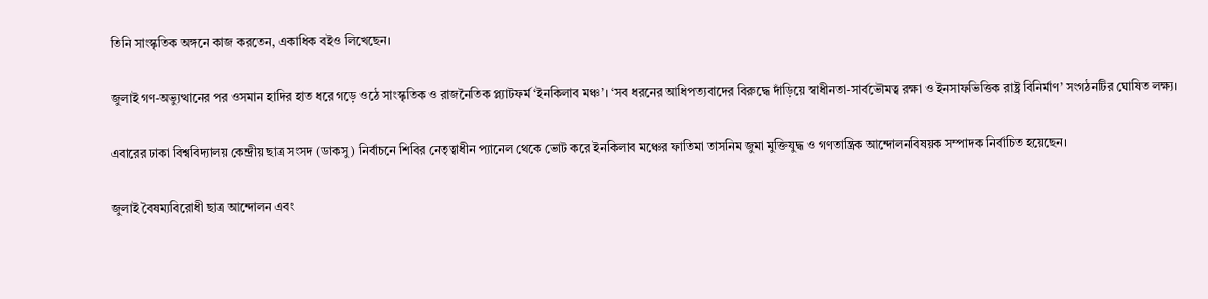তিনি সাংস্কৃতিক অঙ্গনে কাজ করতেন, একাধিক বইও লিখেছেন।

জুলাই গণ-অভ্যুত্থানের পর ওসমান হাদির হাত ধরে গড়ে ওঠে সাংস্কৃতিক ও রাজনৈতিক প্ল্যাটফর্ম ‘ইনকিলাব মঞ্চ’। ‘সব ধরনের আধিপত্যবাদের বিরুদ্ধে দাঁড়িয়ে স্বাধীনতা-সার্বভৌমত্ব রক্ষা ও ইনসাফভিত্তিক রাষ্ট্র বিনির্মাণ’ সংগঠনটির ঘোষিত লক্ষ্য।

এবারের ঢাকা বিশ্ববিদ্যালয় কেন্দ্রীয় ছাত্র সংসদ (ডাকসু) নির্বাচনে শিবির নেতৃত্বাধীন প্যানেল থেকে ভোট করে ইনকিলাব মঞ্চের ফাতিমা তাসনিম জুমা মুক্তিযুদ্ধ ও গণতান্ত্রিক আন্দোলনবিষয়ক সম্পাদক নির্বাচিত হয়েছেন।

জুলাই বৈষম্যবিরোধী ছাত্র আন্দোলন এবং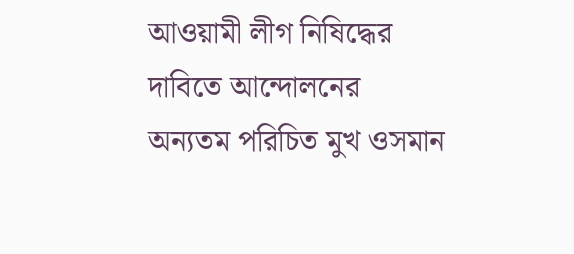আওয়ামী লীগ নিষিদ্ধের দাবিতে আন্দোলনের অন্যতম পরিচিত মুখ ওসমান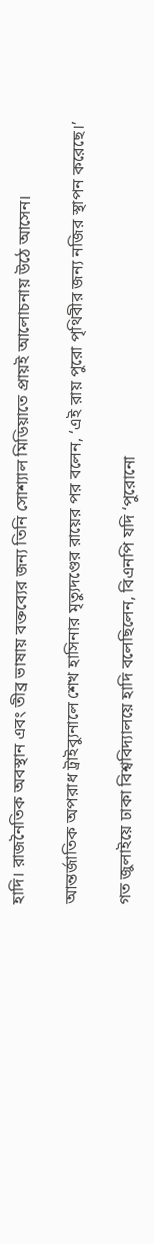হাদি। রাজনৈতিক অবস্থান এবং তীব্র ভাষায় বক্তব্যের জন্য তিনি সোশ্যাল মিডিয়াতে প্রায়ই আলোচনায় উঠে আসেন।

আন্তর্জাতিক অপরাধ ট্রাইব্যুনালে শেখ হাসিনার মৃত্যুদণ্ডের রায়ের পর বলেন, ‘এই রায় পুরো পৃথিবীর জন্য নজির স্থাপন করেছে।’

গত জুলাইয়ে ঢাকা বিশ্ববিদ্যালয়ে হাদি বলেছিলেন, বিএনপি যদি ‘পুরোনো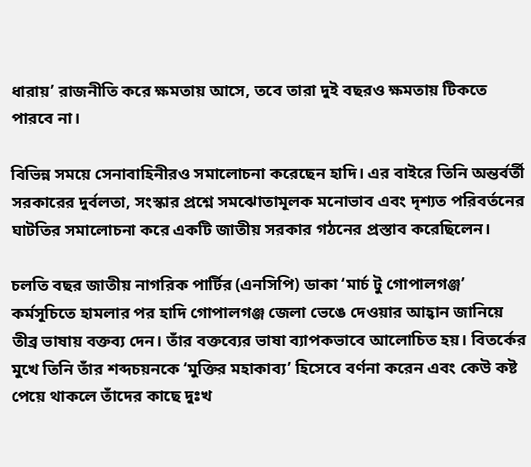ধারায়’ রাজনীতি করে ক্ষমতায় আসে, তবে তারা দুই বছরও ক্ষমতায় টিকতে পারবে না।

বিভিন্ন সময়ে সেনাবাহিনীরও সমালোচনা করেছেন হাদি। এর বাইরে তিনি অন্তর্বর্তী সরকারের দুর্বলতা, সংস্কার প্রশ্নে সমঝোতামূলক মনোভাব এবং দৃশ্যত পরিবর্তনের ঘাটতির সমালোচনা করে একটি জাতীয় সরকার গঠনের প্রস্তাব করেছিলেন।

চলতি বছর জাতীয় নাগরিক পার্টির (এনসিপি) ডাকা ‘মার্চ টু গোপালগঞ্জ’ কর্মসূচিতে হামলার পর হাদি গোপালগঞ্জ জেলা ভেঙে দেওয়ার আহ্বান জানিয়ে তীব্র ভাষায় বক্তব্য দেন। তাঁর বক্তব্যের ভাষা ব্যাপকভাবে আলোচিত হয়। বিতর্কের মুখে তিনি তাঁর শব্দচয়নকে ‘মুক্তির মহাকাব্য’ হিসেবে বর্ণনা করেন এবং কেউ কষ্ট পেয়ে থাকলে তাঁদের কাছে দুঃখ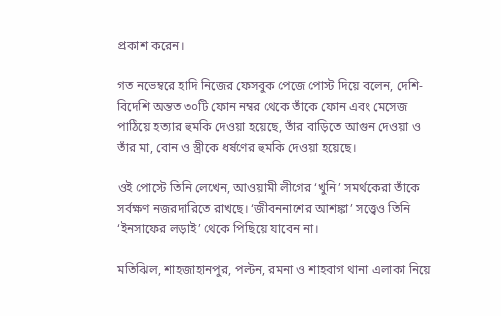প্রকাশ করেন।

গত নভেম্বরে হাদি নিজের ফেসবুক পেজে পোস্ট দিয়ে বলেন, দেশি-বিদেশি অন্তত ৩০টি ফোন নম্বর থেকে তাঁকে ফোন এবং মেসেজ পাঠিয়ে হত্যার হুমকি দেওয়া হয়েছে, তাঁর বাড়িতে আগুন দেওয়া ও তাঁর মা, বোন ও স্ত্রীকে ধর্ষণের হুমকি দেওয়া হয়েছে।

ওই পোস্টে তিনি লেখেন, আওয়ামী লীগের ‘খুনি’ সমর্থকেরা তাঁকে সর্বক্ষণ নজরদারিতে রাখছে। ‘জীবননাশের আশঙ্কা’ সত্ত্বেও তিনি ‘ইনসাফের লড়াই’ থেকে পিছিয়ে যাবেন না।

মতিঝিল, শাহজাহানপুর, পল্টন, রমনা ও শাহবাগ থানা এলাকা নিয়ে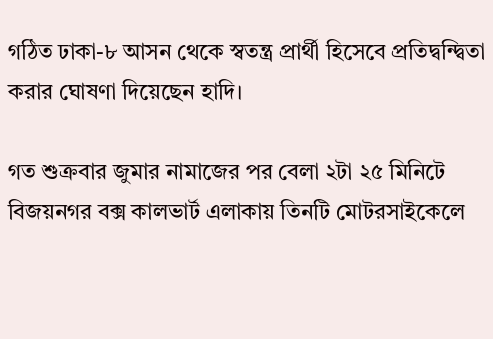গঠিত ঢাকা-৮ আসন থেকে স্বতন্ত্র প্রার্থী হিসেবে প্রতিদ্বন্দ্বিতা করার ঘোষণা দিয়েছেন হাদি।

গত শুক্রবার জুমার নামাজের পর বেলা ২টা ২৫ মিনিটে বিজয়নগর বক্স কালভার্ট এলাকায় তিনটি মোটরসাইকেলে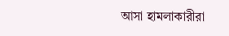আসা হামলাকারীরা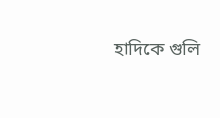হাদিকে গুলি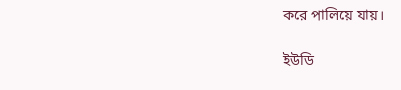করে পালিয়ে যায়।

ইউডি